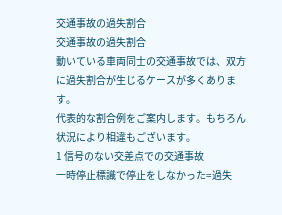交通事故の過失割合
交通事故の過失割合
動いている車両同士の交通事故では、双方に過失割合が生じるケースが多くあります。
代表的な割合例をご案内します。もちろん状況により相違もございます。
1 信号のない交差点での交通事故
一時停止標識で停止をしなかった=過失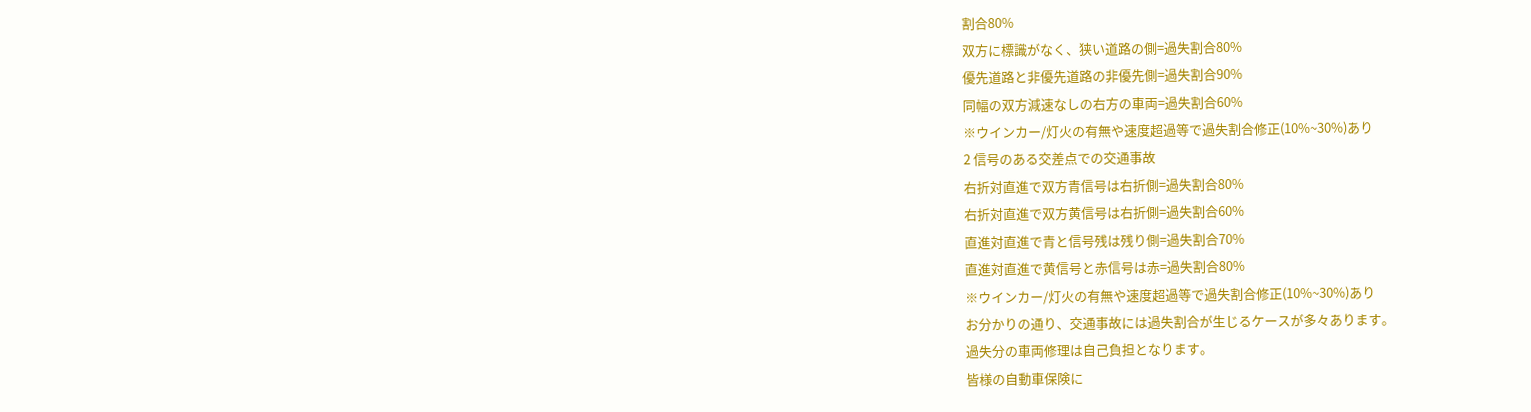割合80%
双方に標識がなく、狭い道路の側=過失割合80%
優先道路と非優先道路の非優先側=過失割合90%
同幅の双方減速なしの右方の車両=過失割合60%
※ウインカー/灯火の有無や速度超過等で過失割合修正(10%~30%)あり
2 信号のある交差点での交通事故
右折対直進で双方青信号は右折側=過失割合80%
右折対直進で双方黄信号は右折側=過失割合60%
直進対直進で青と信号残は残り側=過失割合70%
直進対直進で黄信号と赤信号は赤=過失割合80%
※ウインカー/灯火の有無や速度超過等で過失割合修正(10%~30%)あり
お分かりの通り、交通事故には過失割合が生じるケースが多々あります。
過失分の車両修理は自己負担となります。
皆様の自動車保険に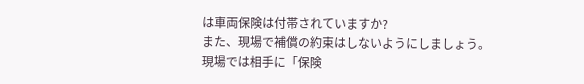は車両保険は付帯されていますか?
また、現場で補償の約束はしないようにしましょう。
現場では相手に「保険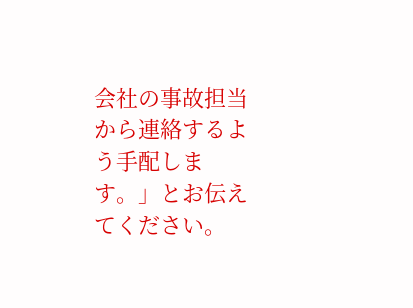会社の事故担当から連絡するよう手配します。」とお伝えてください。